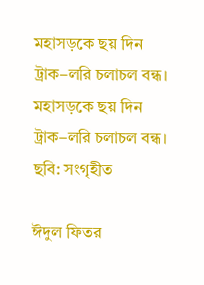মহাসড়কে ছয় দিন ট্রাক–লরি চলাচল বন্ধ।
মহাসড়কে ছয় দিন ট্রাক–লরি চলাচল বন্ধ।   ছবি: সংগৃহীত

ঈদুল ফিতর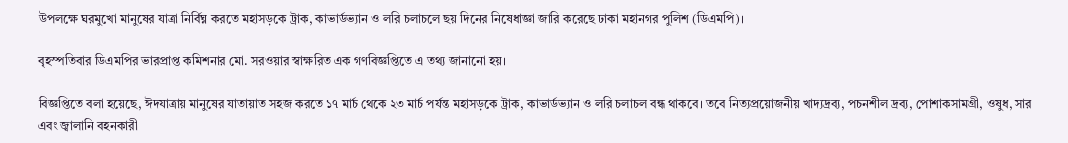উপলক্ষে ঘরমুখো মানুষের যাত্রা নির্বিঘ্ন করতে মহাসড়কে ট্রাক, কাভার্ডভ্যান ও লরি চলাচলে ছয় দিনের নিষেধাজ্ঞা জারি করেছে ঢাকা মহানগর পুলিশ (ডিএমপি)।

বৃহস্পতিবার ডিএমপির ভারপ্রাপ্ত কমিশনার মো. সরওয়ার স্বাক্ষরিত এক গণবিজ্ঞপ্তিতে এ তথ্য জানানো হয়।

বিজ্ঞপ্তিতে বলা হয়েছে, ঈদযাত্রায় মানুষের যাতায়াত সহজ করতে ১৭ মার্চ থেকে ২৩ মার্চ পর্যন্ত মহাসড়কে ট্রাক, কাভার্ডভ্যান ও লরি চলাচল বন্ধ থাকবে। তবে নিত্যপ্রয়োজনীয় খাদ্যদ্রব্য, পচনশীল দ্রব্য, পোশাকসামগ্রী, ওষুধ, সার এবং জ্বালানি বহনকারী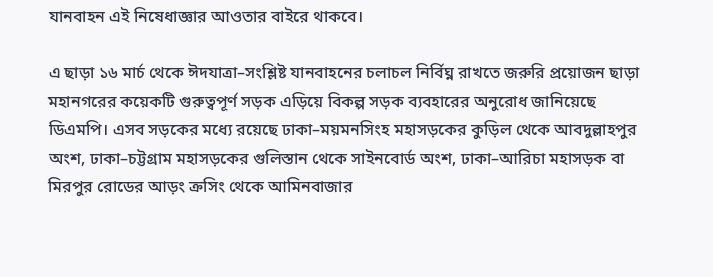যানবাহন এই নিষেধাজ্ঞার আওতার বাইরে থাকবে।

এ ছাড়া ১৬ মার্চ থেকে ঈদযাত্রা–সংশ্লিষ্ট যানবাহনের চলাচল নির্বিঘ্ন রাখতে জরুরি প্রয়োজন ছাড়া মহানগরের কয়েকটি গুরুত্বপূর্ণ সড়ক এড়িয়ে বিকল্প সড়ক ব্যবহারের অনুরোধ জানিয়েছে ডিএমপি। এসব সড়কের মধ্যে রয়েছে ঢাকা–ময়মনসিংহ মহাসড়কের কুড়িল থেকে আবদুল্লাহপুর অংশ, ঢাকা–চট্টগ্রাম মহাসড়কের গুলিস্তান থেকে সাইনবোর্ড অংশ, ঢাকা–আরিচা মহাসড়ক বা মিরপুর রোডের আড়ং ক্রসিং থেকে আমিনবাজার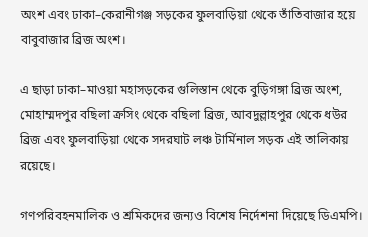অংশ এবং ঢাকা–কেরানীগঞ্জ সড়কের ফুলবাড়িয়া থেকে তাঁতিবাজার হয়ে বাবুবাজার ব্রিজ অংশ।

এ ছাড়া ঢাকা–মাওয়া মহাসড়কের গুলিস্তান থেকে বুড়িগঙ্গা ব্রিজ অংশ, মোহাম্মদপুর বছিলা ক্রসিং থেকে বছিলা ব্রিজ, আবদুল্লাহপুর থেকে ধউর ব্রিজ এবং ফুলবাড়িয়া থেকে সদরঘাট লঞ্চ টার্মিনাল সড়ক এই তালিকায় রয়েছে।

গণপরিবহনমালিক ও শ্রমিকদের জন্যও বিশেষ নির্দেশনা দিয়েছে ডিএমপি।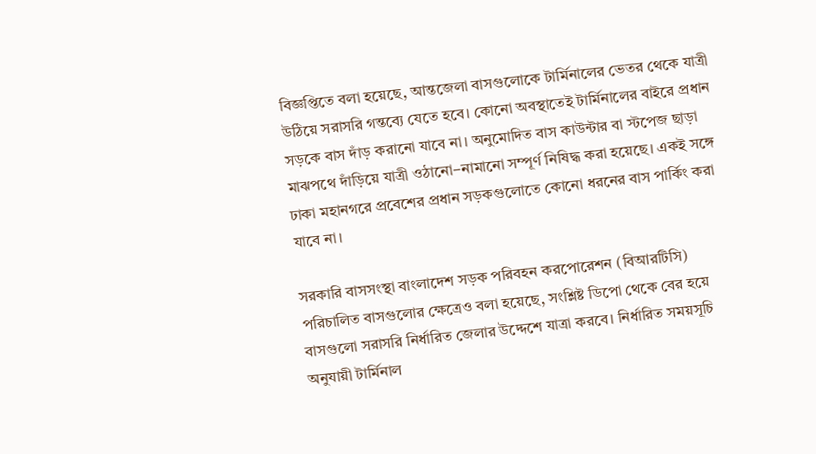বিজ্ঞপ্তিতে বলা হয়েছে, আন্তজেলা বাসগুলোকে টার্মিনালের ভেতর থেকে যাত্রী উঠিয়ে সরাসরি গন্তব্যে যেতে হবে। কোনো অবস্থাতেই টার্মিনালের বাইরে প্রধান সড়কে বাস দাঁড় করানো যাবে না। অনুমোদিত বাস কাউন্টার বা স্টপেজ ছাড়া মাঝপথে দাঁড়িয়ে যাত্রী ওঠানো–নামানো সম্পূর্ণ নিষিদ্ধ করা হয়েছে। একই সঙ্গে ঢাকা মহানগরে প্রবেশের প্রধান সড়কগুলোতে কোনো ধরনের বাস পার্কিং করা যাবে না।

সরকারি বাসসংস্থা বাংলাদেশ সড়ক পরিবহন করপোরেশন (বিআরটিসি) পরিচালিত বাসগুলোর ক্ষেত্রেও বলা হয়েছে, সংশ্লিষ্ট ডিপো থেকে বের হয়ে বাসগুলো সরাসরি নির্ধারিত জেলার উদ্দেশে যাত্রা করবে। নির্ধারিত সময়সূচি অনুযায়ী টার্মিনাল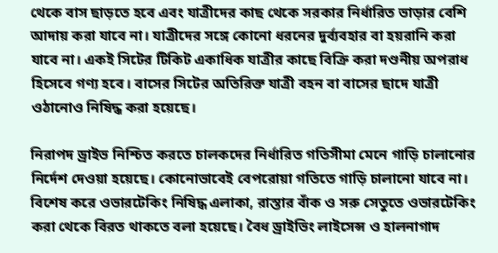থেকে বাস ছাড়তে হবে এবং যাত্রীদের কাছ থেকে সরকার নির্ধারিত ভাড়ার বেশি আদায় করা যাবে না। যাত্রীদের সঙ্গে কোনো ধরনের দুর্ব্যবহার বা হয়রানি করা যাবে না। একই সিটের টিকিট একাধিক যাত্রীর কাছে বিক্রি করা দণ্ডনীয় অপরাধ হিসেবে গণ্য হবে। বাসের সিটের অতিরিক্ত যাত্রী বহন বা বাসের ছাদে যাত্রী ওঠানোও নিষিদ্ধ করা হয়েছে।

নিরাপদ ড্রাইভ নিশ্চিত করতে চালকদের নির্ধারিত গতিসীমা মেনে গাড়ি চালানোর নির্দেশ দেওয়া হয়েছে। কোনোভাবেই বেপরোয়া গতিতে গাড়ি চালানো যাবে না। বিশেষ করে ওভারটেকিং নিষিদ্ধ এলাকা, রাস্তার বাঁক ও সরু সেতুতে ওভারটেকিং করা থেকে বিরত থাকতে বলা হয়েছে। বৈধ ড্রাইভিং লাইসেন্স ও হালনাগাদ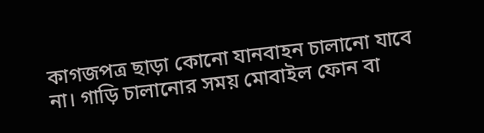কাগজপত্র ছাড়া কোনো যানবাহন চালানো যাবে না। গাড়ি চালানোর সময় মোবাইল ফোন বা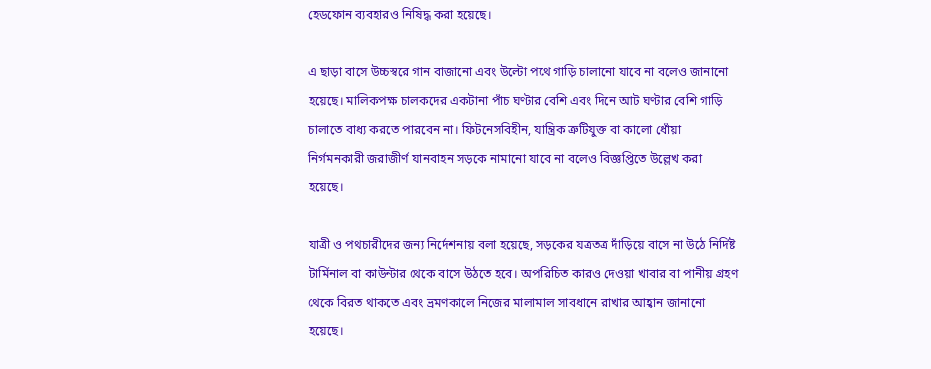হেডফোন ব্যবহারও নিষিদ্ধ করা হয়েছে।

এ ছাড়া বাসে উচ্চস্বরে গান বাজানো এবং উল্টো পথে গাড়ি চালানো যাবে না বলেও জানানো হয়েছে। মালিকপক্ষ চালকদের একটানা পাঁচ ঘণ্টার বেশি এবং দিনে আট ঘণ্টার বেশি গাড়ি চালাতে বাধ্য করতে পারবেন না। ফিটনেসবিহীন, যান্ত্রিক ত্রুটিযুক্ত বা কালো ধোঁয়া নির্গমনকারী জরাজীর্ণ যানবাহন সড়কে নামানো যাবে না বলেও বিজ্ঞপ্তিতে উল্লেখ করা হয়েছে।

যাত্রী ও পথচারীদের জন্য নির্দেশনায় বলা হয়েছে, সড়কের যত্রতত্র দাঁড়িয়ে বাসে না উঠে নির্দিষ্ট টার্মিনাল বা কাউন্টার থেকে বাসে উঠতে হবে। অপরিচিত কারও দেওয়া খাবার বা পানীয় গ্রহণ থেকে বিরত থাকতে এবং ভ্রমণকালে নিজের মালামাল সাবধানে রাখার আহ্বান জানানো হয়েছে।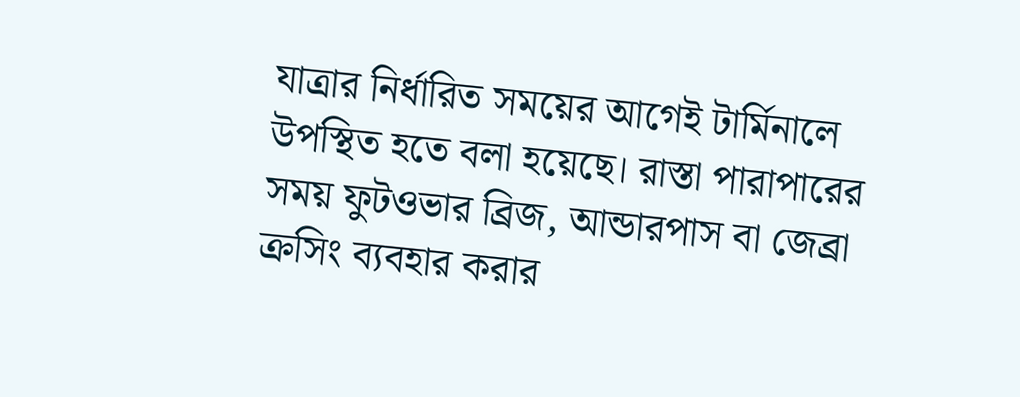যাত্রার নির্ধারিত সময়ের আগেই টার্মিনালে উপস্থিত হতে বলা হয়েছে। রাস্তা পারাপারের সময় ফুটওভার ব্রিজ, আন্ডারপাস বা জেব্রা ক্রসিং ব্যবহার করার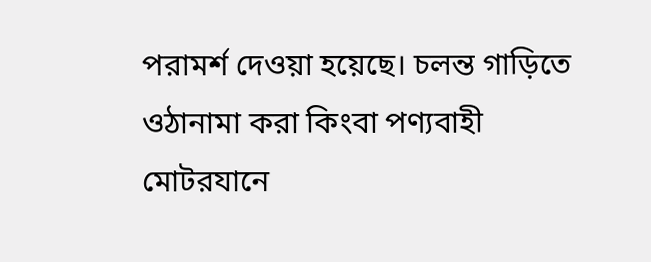পরামর্শ দেওয়া হয়েছে। চলন্ত গাড়িতে ওঠানামা করা কিংবা পণ্যবাহী মোটরযানে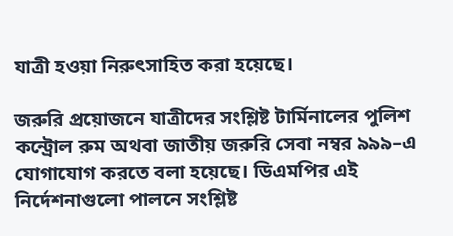যাত্রী হওয়া নিরুৎসাহিত করা হয়েছে।

জরুরি প্রয়োজনে যাত্রীদের সংশ্লিষ্ট টার্মিনালের পুলিশ কন্ট্রোল রুম অথবা জাতীয় জরুরি সেবা নম্বর ৯৯৯–এ যোগাযোগ করতে বলা হয়েছে। ডিএমপির এই নির্দেশনাগুলো পালনে সংশ্লিষ্ট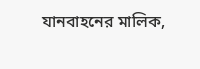যানবাহনের মালিক,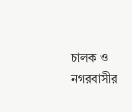চালক ও নগরবাসীর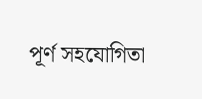পূর্ণ সহযোগিতা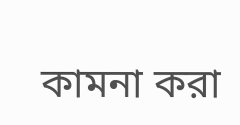কামনা করা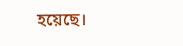হয়েছে।